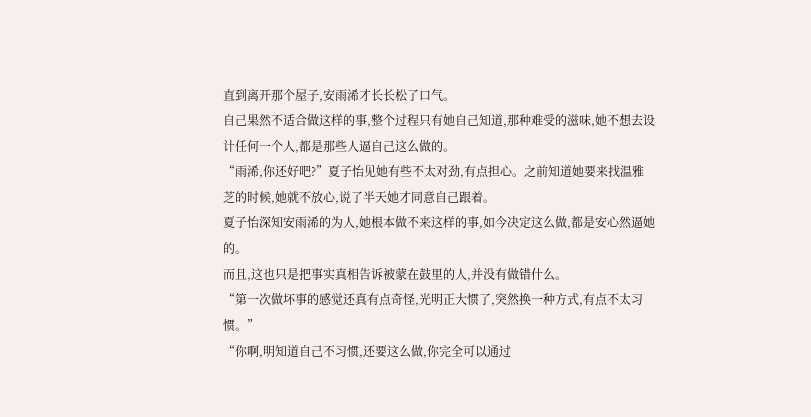直到离开那个屋子,安雨浠才长长松了口气。
自己果然不适合做这样的事,整个过程只有她自己知道,那种难受的滋味,她不想去设计任何一个人,都是那些人逼自己这么做的。
“雨浠,你还好吧?”夏子怡见她有些不太对劲,有点担心。之前知道她要来找温雅芝的时候,她就不放心,说了半天她才同意自己跟着。
夏子怡深知安雨浠的为人,她根本做不来这样的事,如今决定这么做,都是安心然逼她的。
而且,这也只是把事实真相告诉被蒙在鼓里的人,并没有做错什么。
“第一次做坏事的感觉还真有点奇怪,光明正大惯了,突然换一种方式,有点不太习惯。”
“你啊,明知道自己不习惯,还要这么做,你完全可以通过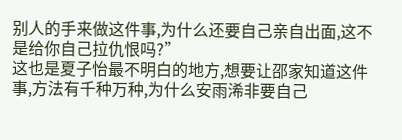别人的手来做这件事,为什么还要自己亲自出面,这不是给你自己拉仇恨吗?”
这也是夏子怡最不明白的地方,想要让邵家知道这件事,方法有千种万种,为什么安雨浠非要自己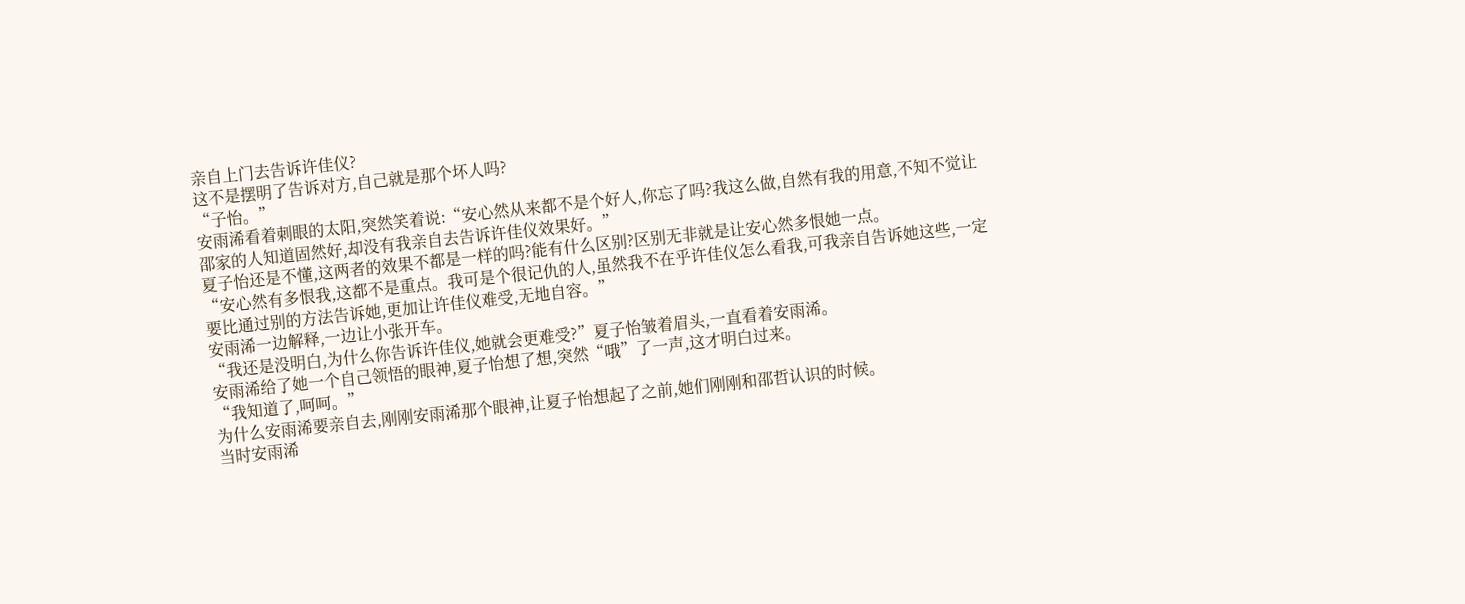亲自上门去告诉许佳仪?
这不是摆明了告诉对方,自己就是那个坏人吗?
“子怡。”
安雨浠看着刺眼的太阳,突然笑着说:“安心然从来都不是个好人,你忘了吗?我这么做,自然有我的用意,不知不觉让邵家的人知道固然好,却没有我亲自去告诉许佳仪效果好。”
夏子怡还是不懂,这两者的效果不都是一样的吗?能有什么区别?区别无非就是让安心然多恨她一点。
“安心然有多恨我,这都不是重点。我可是个很记仇的人,虽然我不在乎许佳仪怎么看我,可我亲自告诉她这些,一定要比通过别的方法告诉她,更加让许佳仪难受,无地自容。”
安雨浠一边解释,一边让小张开车。
“我还是没明白,为什么你告诉许佳仪,她就会更难受?”夏子怡皱着眉头,一直看着安雨浠。
安雨浠给了她一个自己领悟的眼神,夏子怡想了想,突然“哦”了一声,这才明白过来。
“我知道了,呵呵。”
为什么安雨浠要亲自去,刚刚安雨浠那个眼神,让夏子怡想起了之前,她们刚刚和邵哲认识的时候。
当时安雨浠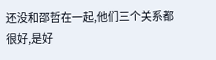还没和邵哲在一起,他们三个关系都很好,是好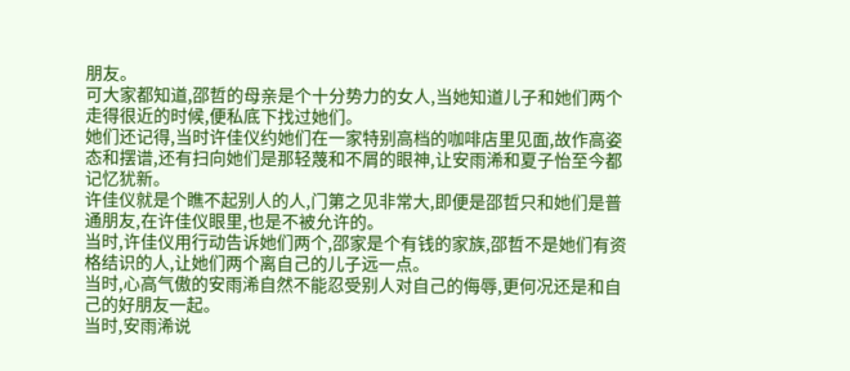朋友。
可大家都知道,邵哲的母亲是个十分势力的女人,当她知道儿子和她们两个走得很近的时候,便私底下找过她们。
她们还记得,当时许佳仪约她们在一家特别高档的咖啡店里见面,故作高姿态和摆谱,还有扫向她们是那轻蔑和不屑的眼神,让安雨浠和夏子怡至今都记忆犹新。
许佳仪就是个瞧不起别人的人,门第之见非常大,即便是邵哲只和她们是普通朋友,在许佳仪眼里,也是不被允许的。
当时,许佳仪用行动告诉她们两个,邵家是个有钱的家族,邵哲不是她们有资格结识的人,让她们两个离自己的儿子远一点。
当时,心高气傲的安雨浠自然不能忍受别人对自己的侮辱,更何况还是和自己的好朋友一起。
当时,安雨浠说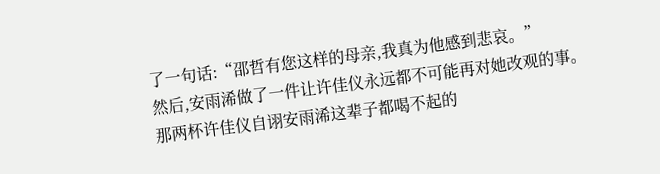了一句话:“邵哲有您这样的母亲,我真为他感到悲哀。”
然后,安雨浠做了一件让许佳仪永远都不可能再对她改观的事。
那两杯许佳仪自诩安雨浠这辈子都喝不起的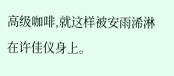高级咖啡,就这样被安雨浠淋在许佳仪身上。